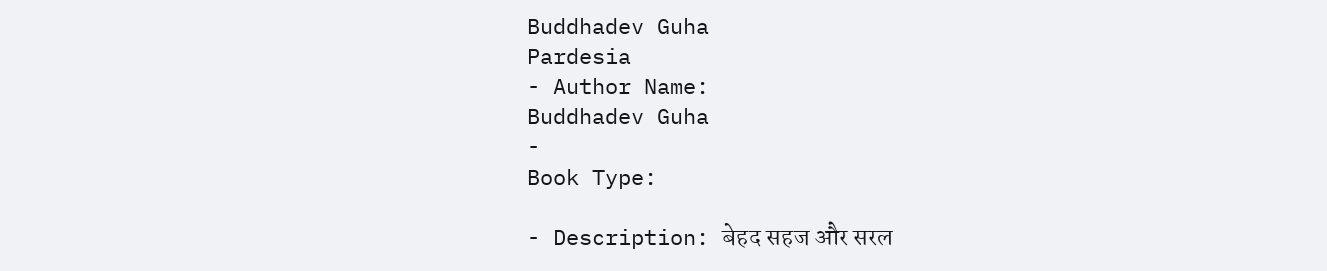Buddhadev Guha
Pardesia
- Author Name:
Buddhadev Guha
-
Book Type:

- Description: बेहद सहज और सरल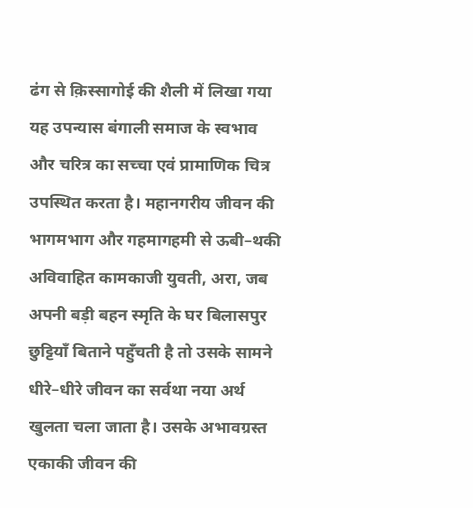ढंग से क़िस्सागोई की शैली में लिखा गया यह उपन्यास बंगाली समाज के स्वभाव और चरित्र का सच्चा एवं प्रामाणिक चित्र उपस्थित करता है। महानगरीय जीवन की भागमभाग और गहमागहमी से ऊबी–थकी अविवाहित कामकाजी युवती, अरा, जब अपनी बड़ी बहन स्मृति के घर बिलासपुर छुट्टियाँ बिताने पहुँचती है तो उसके सामने धीरे–धीरे जीवन का सर्वथा नया अर्थ खुलता चला जाता है। उसके अभावग्रस्त एकाकी जीवन की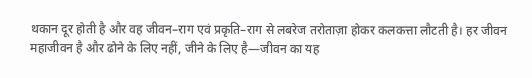थकान दूर होती है और वह जीवन–राग एवं प्रकृति–राग से लबरेज तरोताज़ा होकर कलकत्ता लौटती है। हर जीवन महाजीवन है और ढोने के लिए नहीं, जीने के लिए है—जीवन का यह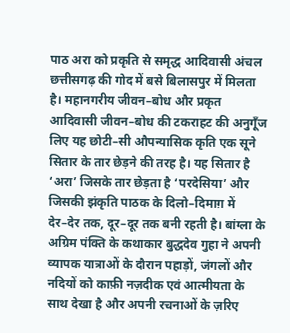पाठ अरा को प्रकृति से समृद्ध आदिवासी अंचल छत्तीसगढ़ की गोद में बसे बिलासपुर में मिलता है। महानगरीय जीवन–बोध और प्रकृत आदिवासी जीवन–बोध की टकराहट की अनुगूँज लिए यह छोटी–सी औपन्यासिक कृति एक सूने सितार के तार छेड़ने की तरह है। यह सितार है ‘अरा’ जिसके तार छेड़ता है ‘परदेसिया’ और जिसकी झंकृति पाठक के दिलो–दिमाग़ में देर–देर तक, दूर–दूर तक बनी रहती है। बांग्ला के अग्रिम पंक्ति के कथाकार बुद्धदेव गुहा ने अपनी व्यापक यात्राओं के दौरान पहाड़ों, जंगलों और नदियों को काफ़ी नज़दीक एवं आत्मीयता के साथ देखा है और अपनी रचनाओं के ज़रिए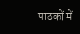पाठकों में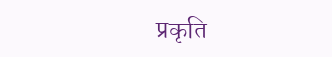प्रकृति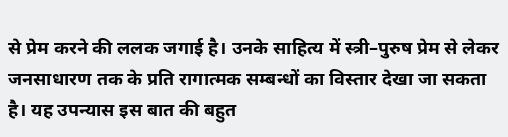से प्रेम करने की ललक जगाई है। उनके साहित्य में स्त्री–पुरुष प्रेम से लेकर जनसाधारण तक के प्रति रागात्मक सम्बन्धों का विस्तार देखा जा सकता है। यह उपन्यास इस बात की बहुत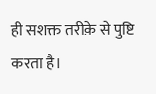ही सशक्त तरीक़े से पुष्टि करता है।